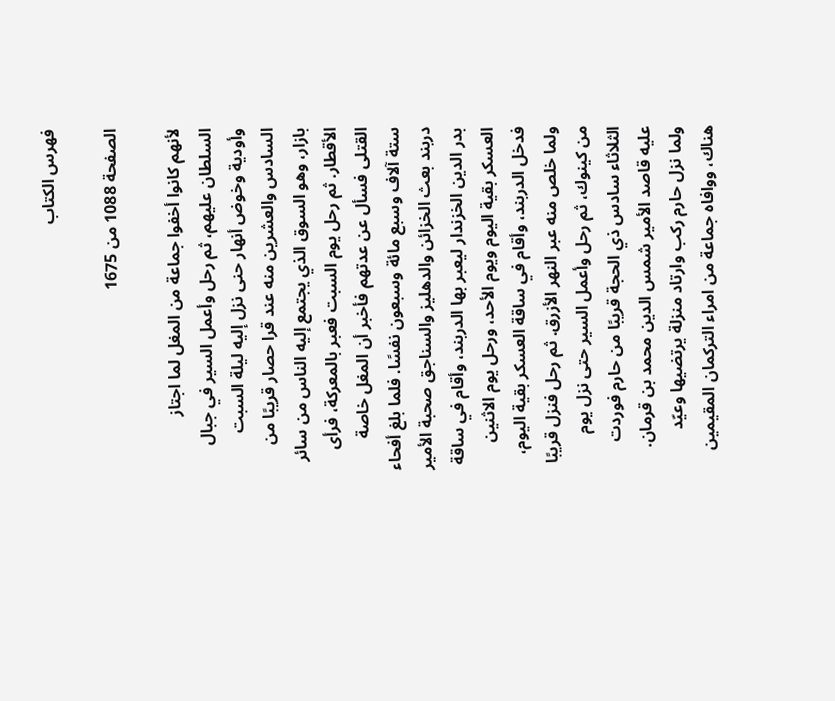فهرس الكتاب

الصفحة 1088 من 1675

لأنهم كانوا أخفوا جماعة من المغل لما اجتاز السلطان عليهم، ثم رحل وأعمل السير في جبال وأودية وخوض أنهار حنى نزل إليه ليلة السبت السادس والعشرين منه عند قرا حصار قريبًا من بازار، وهو السوق الذي يجتمع إليه الناس من سائر الأقطار. ثم رحل يوم السبت فعبر بالمعركة، فرأى القتلى فسأل عن عدتهم فأخبر أن المغل خاصة ستة آلاف وسبع مائة وسبعون نفسًا. فلما بلغ أفحاء دربند بعث الخزائن والدهليز والسناجق صحبة الأمير بدر الدين الخزندار ليعبر بها الدربند، وأقام في ساقة العسكر بقية اليوم ويوم الأحد، ورحل يوم الاثنين فدخل الدربند، وأقام في ساقة العسكر بقية اليوم، ولما خلص منه عبر النهر الأزرق. ثم رحل فنزل قريبًا من كينوك، ثم رحل وأعمل السير حتى نزل يوم الثلاثاء سادس ذي الحجة قريبًا من حارم فوردت عليه قاصد الأمير شمس الدين محمد بن قرمان. ولما نزل حارم ركب وارتاد منزلة يرتضيها وعيّد هناك، ووافاه جماعة من امراء التركمان المقيمين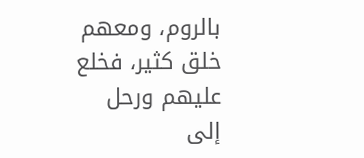بالروم، ومعهم خلق كثير، فخلع عليهم ورحل إلى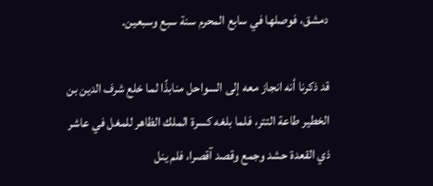دمشق، فوصلها في سابع المحرم سنة سبع وسبعين.

قد ذكرنا أنه انجاز معه إلى السواحل منابذًا لما خلع شرف الدين بن الخطير طاعة التتر، فلما بلغه كسرة الملك الظاهر للمغل في عاشر ذي القعدة حشد وجمع وقصد آقصرا، فلم ينل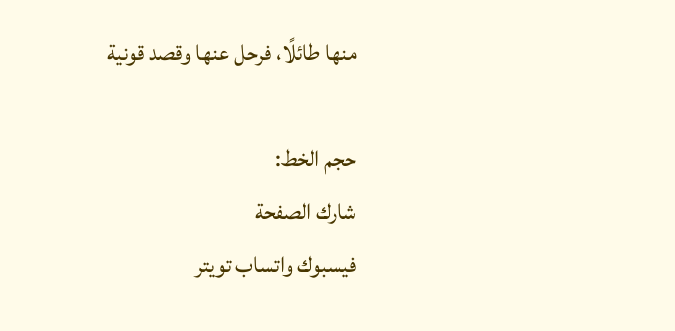منها طائلًا، فرحل عنها وقصد قونية

حجم الخط:
شارك الصفحة
فيسبوك واتساب تويتر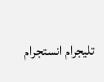تليجرام انستجرام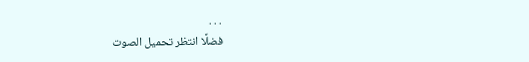. . .
فضلًا انتظر تحميل الصوت